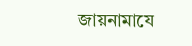জায়নামাযে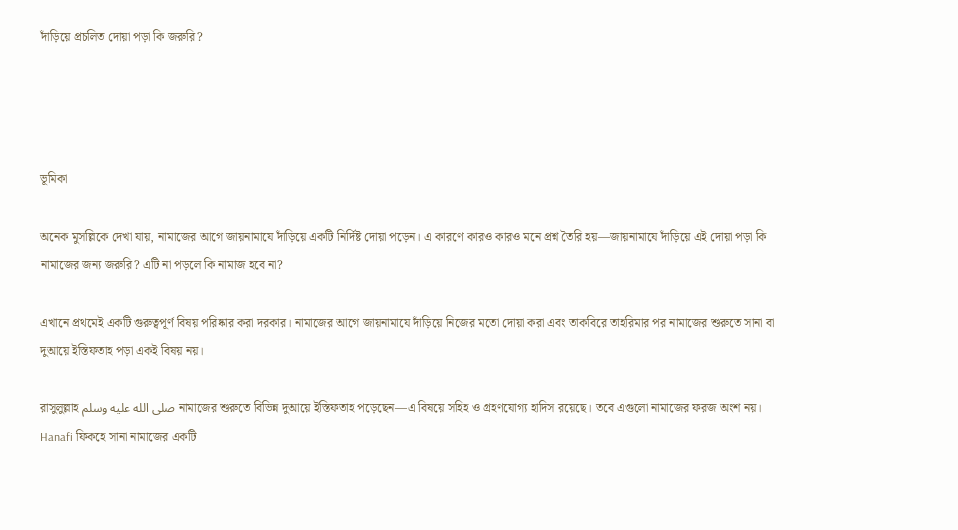দাঁড়িয়ে প্রচলিত দোয়া পড়া কি জরুরি?




ভূমিকা

অনেক মুসল্লিকে দেখা যায়, নামাজের আগে জায়নামাযে দাঁড়িয়ে একটি নির্দিষ্ট দোয়া পড়েন। এ কারণে কারও কারও মনে প্রশ্ন তৈরি হয়—জায়নামাযে দাঁড়িয়ে এই দোয়া পড়া কি নামাজের জন্য জরুরি? এটি না পড়লে কি নামাজ হবে না?

এখানে প্রথমেই একটি গুরুত্বপূর্ণ বিষয় পরিষ্কার করা দরকার। নামাজের আগে জায়নামাযে দাঁড়িয়ে নিজের মতো দোয়া করা এবং তাকবিরে তাহরিমার পর নামাজের শুরুতে সানা বা দুআয়ে ইস্তিফতাহ পড়া একই বিষয় নয়।

রাসুলুল্লাহ صلى الله عليه وسلم নামাজের শুরুতে বিভিন্ন দুআয়ে ইস্তিফতাহ পড়েছেন—এ বিষয়ে সহিহ ও গ্রহণযোগ্য হাদিস রয়েছে। তবে এগুলো নামাজের ফরজ অংশ নয়। Hanafi ফিকহে সানা নামাজের একটি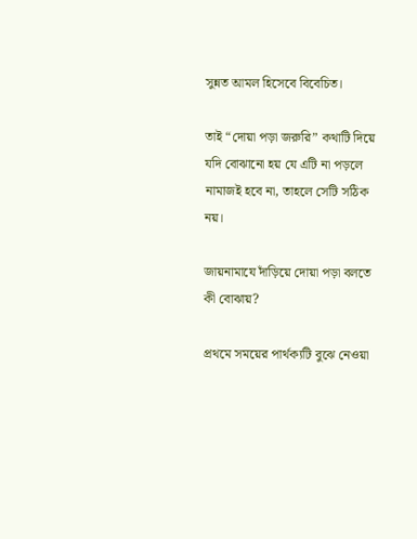সুন্নত আমল হিসেবে বিবেচিত।

তাই “দোয়া পড়া জরুরি” কথাটি দিয়ে যদি বোঝানো হয় যে এটি না পড়লে নামাজই হবে না, তাহলে সেটি সঠিক নয়।

জায়নামাযে দাঁড়িয়ে দোয়া পড়া বলতে কী বোঝায়?

প্রথমে সময়ের পার্থক্যটি বুঝে নেওয়া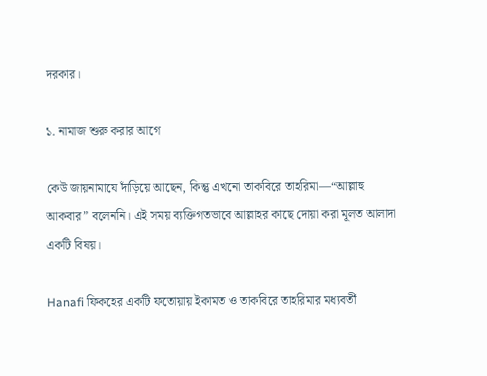দরকার।

১. নামাজ শুরু করার আগে

কেউ জায়নামাযে দাঁড়িয়ে আছেন, কিন্তু এখনো তাকবিরে তাহরিমা—“আল্লাহু আকবার” বলেননি। এই সময় ব্যক্তিগতভাবে আল্লাহর কাছে দোয়া করা মূলত আলাদা একটি বিষয়।

Hanafi ফিকহের একটি ফতোয়ায় ইকামত ও তাকবিরে তাহরিমার মধ্যবর্তী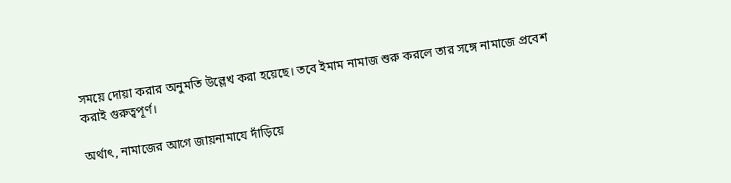সময়ে দোয়া করার অনুমতি উল্লেখ করা হয়েছে। তবে ইমাম নামাজ শুরু করলে তার সঙ্গে নামাজে প্রবেশ করাই গুরুত্বপূর্ণ।

অর্থাৎ, নামাজের আগে জায়নামাযে দাঁড়িয়ে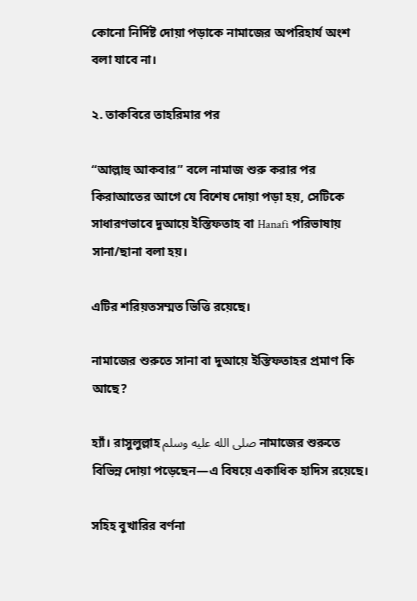কোনো নির্দিষ্ট দোয়া পড়াকে নামাজের অপরিহার্য অংশ বলা যাবে না।

২. তাকবিরে তাহরিমার পর

“আল্লাহু আকবার” বলে নামাজ শুরু করার পর কিরাআতের আগে যে বিশেষ দোয়া পড়া হয়, সেটিকে সাধারণভাবে দুআয়ে ইস্তিফতাহ বা Hanafi পরিভাষায় সানা/ছানা বলা হয়।

এটির শরিয়তসম্মত ভিত্তি রয়েছে।

নামাজের শুরুতে সানা বা দুআয়ে ইস্তিফতাহর প্রমাণ কি আছে?

হ্যাঁ। রাসুলুল্লাহ صلى الله عليه وسلم নামাজের শুরুতে বিভিন্ন দোয়া পড়েছেন—এ বিষয়ে একাধিক হাদিস রয়েছে।

সহিহ বুখারির বর্ণনা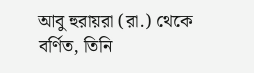আবু হুরায়রা (রা.) থেকে বর্ণিত, তিনি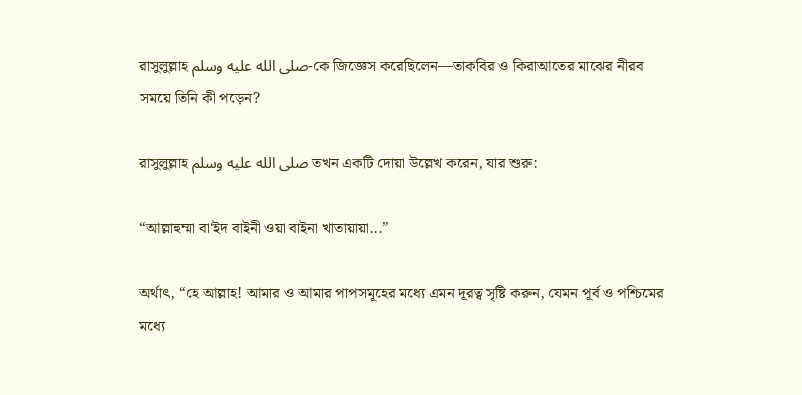রাসুলুল্লাহ صلى الله عليه وسلم-কে জিজ্ঞেস করেছিলেন—তাকবির ও কিরাআতের মাঝের নীরব সময়ে তিনি কী পড়েন?

রাসুলুল্লাহ صلى الله عليه وسلم তখন একটি দোয়া উল্লেখ করেন, যার শুরু:

“আল্লাহুম্মা বা‘ইদ বাইনী ওয়া বাইনা খাতায়ায়া...”

অর্থাৎ, “হে আল্লাহ! আমার ও আমার পাপসমূহের মধ্যে এমন দূরত্ব সৃষ্টি করুন, যেমন পূর্ব ও পশ্চিমের মধ্যে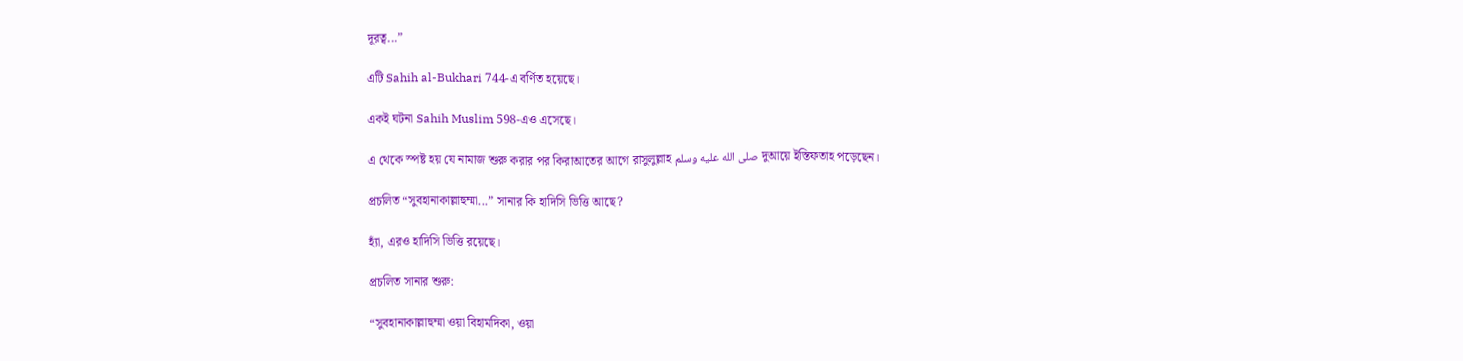দূরত্ব...”

এটি Sahih al-Bukhari 744-এ বর্ণিত হয়েছে।

একই ঘটনা Sahih Muslim 598-এও এসেছে।

এ থেকে স্পষ্ট হয় যে নামাজ শুরু করার পর কিরাআতের আগে রাসুলুল্লাহ صلى الله عليه وسلم দুআয়ে ইস্তিফতাহ পড়েছেন।

প্রচলিত “সুবহানাকাল্লাহুম্মা...” সানার কি হাদিসি ভিত্তি আছে?

হ্যাঁ, এরও হাদিসি ভিত্তি রয়েছে।

প্রচলিত সানার শুরু:

“সুবহানাকাল্লাহুম্মা ওয়া বিহামদিকা, ওয়া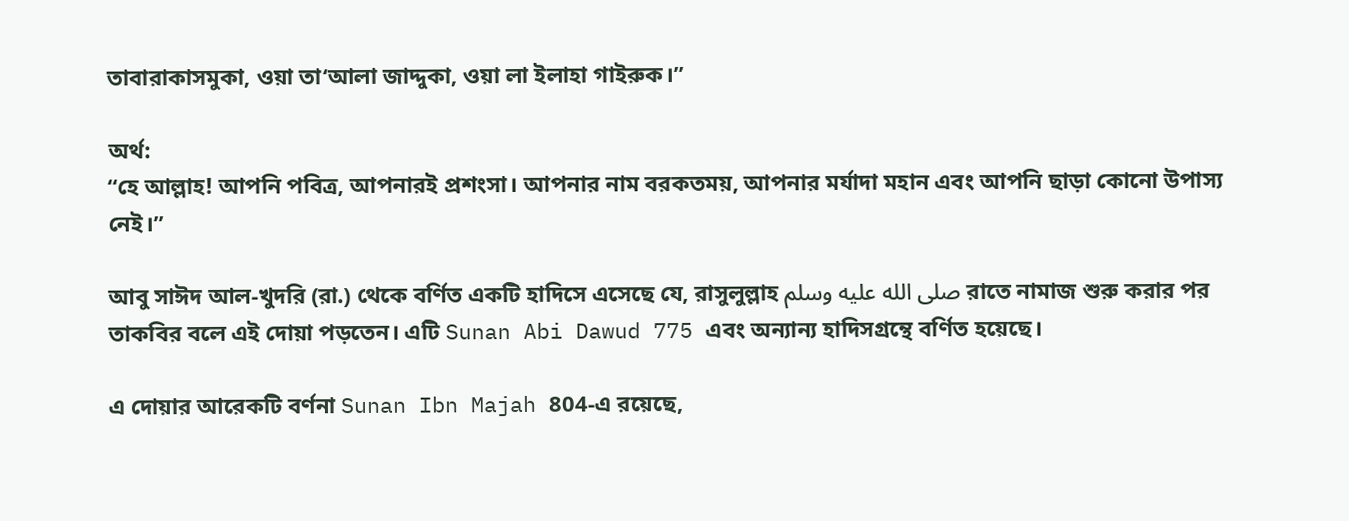তাবারাকাসমুকা, ওয়া তা‘আলা জাদ্দুকা, ওয়া লা ইলাহা গাইরুক।”

অর্থ:
“হে আল্লাহ! আপনি পবিত্র, আপনারই প্রশংসা। আপনার নাম বরকতময়, আপনার মর্যাদা মহান এবং আপনি ছাড়া কোনো উপাস্য নেই।”

আবু সাঈদ আল-খুদরি (রা.) থেকে বর্ণিত একটি হাদিসে এসেছে যে, রাসুলুল্লাহ صلى الله عليه وسلم রাতে নামাজ শুরু করার পর তাকবির বলে এই দোয়া পড়তেন। এটি Sunan Abi Dawud 775 এবং অন্যান্য হাদিসগ্রন্থে বর্ণিত হয়েছে।

এ দোয়ার আরেকটি বর্ণনা Sunan Ibn Majah 804-এ রয়েছে,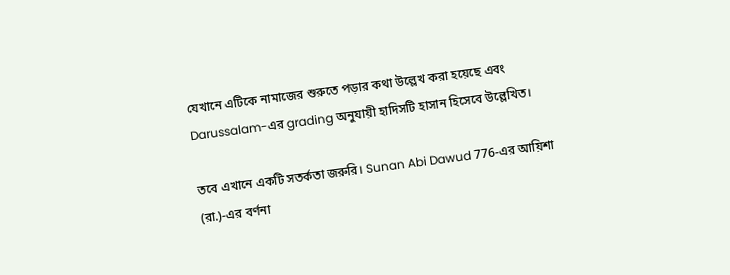যেখানে এটিকে নামাজের শুরুতে পড়ার কথা উল্লেখ করা হয়েছে এবং Darussalam-এর grading অনুযায়ী হাদিসটি হাসান হিসেবে উল্লেখিত।

তবে এখানে একটি সতর্কতা জরুরি। Sunan Abi Dawud 776-এর আয়িশা (রা.)-এর বর্ণনা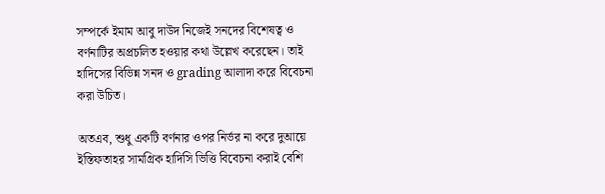সম্পর্কে ইমাম আবু দাউদ নিজেই সনদের বিশেষত্ব ও বর্ণনাটির অপ্রচলিত হওয়ার কথা উল্লেখ করেছেন। তাই হাদিসের বিভিন্ন সনদ ও grading আলাদা করে বিবেচনা করা উচিত।

অতএব, শুধু একটি বর্ণনার ওপর নির্ভর না করে দুআয়ে ইস্তিফতাহর সামগ্রিক হাদিসি ভিত্তি বিবেচনা করাই বেশি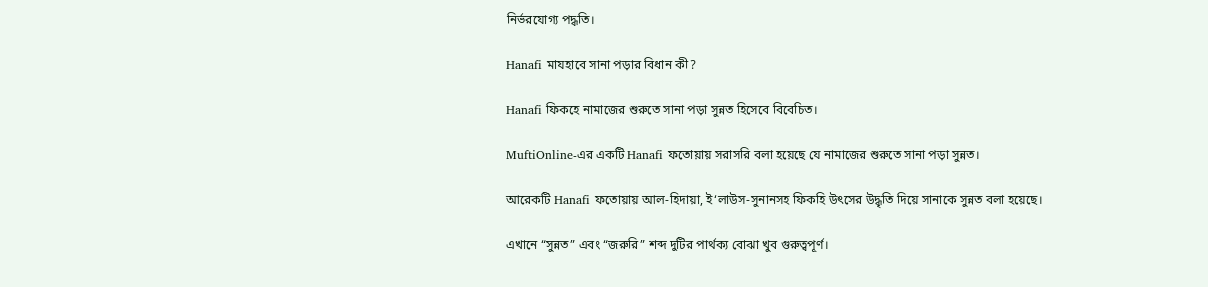নির্ভরযোগ্য পদ্ধতি।

Hanafi মাযহাবে সানা পড়ার বিধান কী?

Hanafi ফিকহে নামাজের শুরুতে সানা পড়া সুন্নত হিসেবে বিবেচিত।

MuftiOnline-এর একটি Hanafi ফতোয়ায় সরাসরি বলা হয়েছে যে নামাজের শুরুতে সানা পড়া সুন্নত।

আরেকটি Hanafi ফতোয়ায় আল-হিদায়া, ই‘লাউস-সুনানসহ ফিকহি উৎসের উদ্ধৃতি দিয়ে সানাকে সুন্নত বলা হয়েছে।

এখানে “সুন্নত” এবং “জরুরি” শব্দ দুটির পার্থক্য বোঝা খুব গুরুত্বপূর্ণ।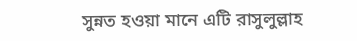সুন্নত হওয়া মানে এটি রাসুলুল্লাহ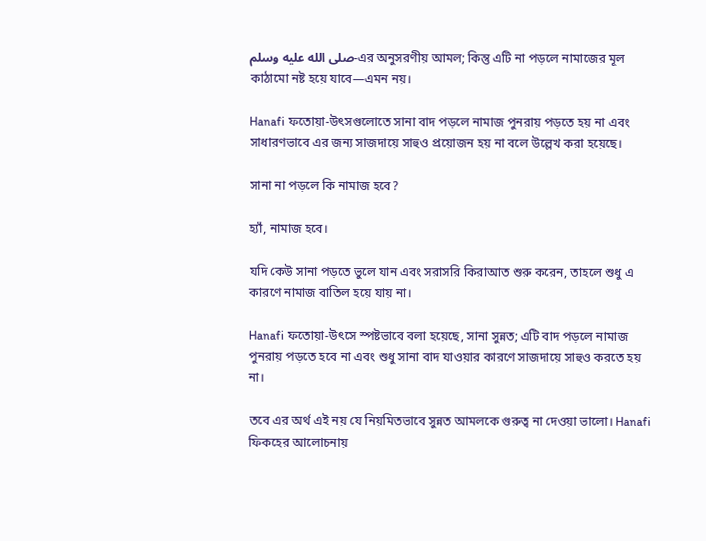صلى الله عليه وسلم-এর অনুসরণীয় আমল; কিন্তু এটি না পড়লে নামাজের মূল কাঠামো নষ্ট হয়ে যাবে—এমন নয়।

Hanafi ফতোয়া-উৎসগুলোতে সানা বাদ পড়লে নামাজ পুনরায় পড়তে হয় না এবং সাধারণভাবে এর জন্য সাজদায়ে সাহুও প্রয়োজন হয় না বলে উল্লেখ করা হয়েছে।

সানা না পড়লে কি নামাজ হবে?

হ্যাঁ, নামাজ হবে।

যদি কেউ সানা পড়তে ভুলে যান এবং সরাসরি কিরাআত শুরু করেন, তাহলে শুধু এ কারণে নামাজ বাতিল হয়ে যায় না।

Hanafi ফতোয়া-উৎসে স্পষ্টভাবে বলা হয়েছে, সানা সুন্নত; এটি বাদ পড়লে নামাজ পুনরায় পড়তে হবে না এবং শুধু সানা বাদ যাওয়ার কারণে সাজদায়ে সাহুও করতে হয় না।

তবে এর অর্থ এই নয় যে নিয়মিতভাবে সুন্নত আমলকে গুরুত্ব না দেওয়া ভালো। Hanafi ফিকহের আলোচনায়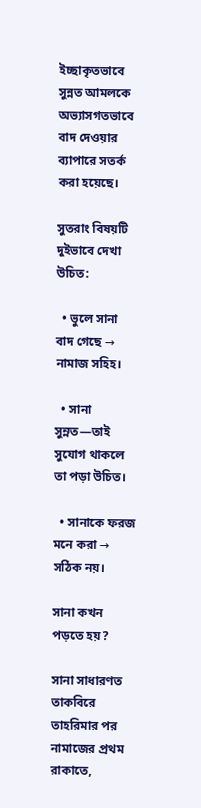ইচ্ছাকৃতভাবে সুন্নত আমলকে অভ্যাসগতভাবে বাদ দেওয়ার ব্যাপারে সতর্ক করা হয়েছে।

সুতরাং বিষয়টি দুইভাবে দেখা উচিত:

  • ভুলে সানা বাদ গেছে → নামাজ সহিহ।

  • সানা সুন্নত—তাই সুযোগ থাকলে তা পড়া উচিত।

  • সানাকে ফরজ মনে করা → সঠিক নয়।

সানা কখন পড়তে হয়?

সানা সাধারণত তাকবিরে তাহরিমার পর নামাজের প্রথম রাকাতে,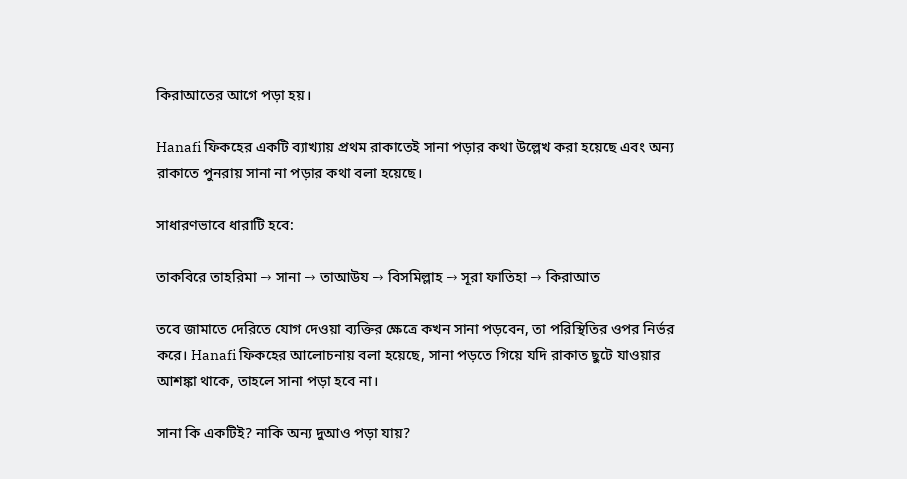কিরাআতের আগে পড়া হয়।

Hanafi ফিকহের একটি ব্যাখ্যায় প্রথম রাকাতেই সানা পড়ার কথা উল্লেখ করা হয়েছে এবং অন্য রাকাতে পুনরায় সানা না পড়ার কথা বলা হয়েছে।

সাধারণভাবে ধারাটি হবে:

তাকবিরে তাহরিমা → সানা → তাআউয → বিসমিল্লাহ → সূরা ফাতিহা → কিরাআত

তবে জামাতে দেরিতে যোগ দেওয়া ব্যক্তির ক্ষেত্রে কখন সানা পড়বেন, তা পরিস্থিতির ওপর নির্ভর করে। Hanafi ফিকহের আলোচনায় বলা হয়েছে, সানা পড়তে গিয়ে যদি রাকাত ছুটে যাওয়ার আশঙ্কা থাকে, তাহলে সানা পড়া হবে না।

সানা কি একটিই? নাকি অন্য দুআও পড়া যায়?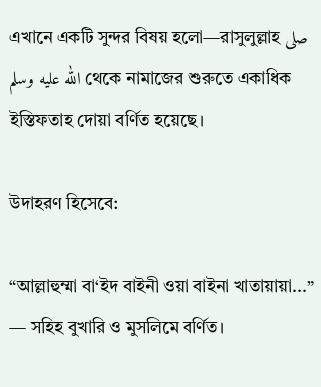এখানে একটি সুন্দর বিষয় হলো—রাসুলুল্লাহ صلى الله عليه وسلم থেকে নামাজের শুরুতে একাধিক ইস্তিফতাহ দোয়া বর্ণিত হয়েছে।

উদাহরণ হিসেবে:

“আল্লাহুম্মা বা‘ইদ বাইনী ওয়া বাইনা খাতায়ায়া...” — সহিহ বুখারি ও মুসলিমে বর্ণিত।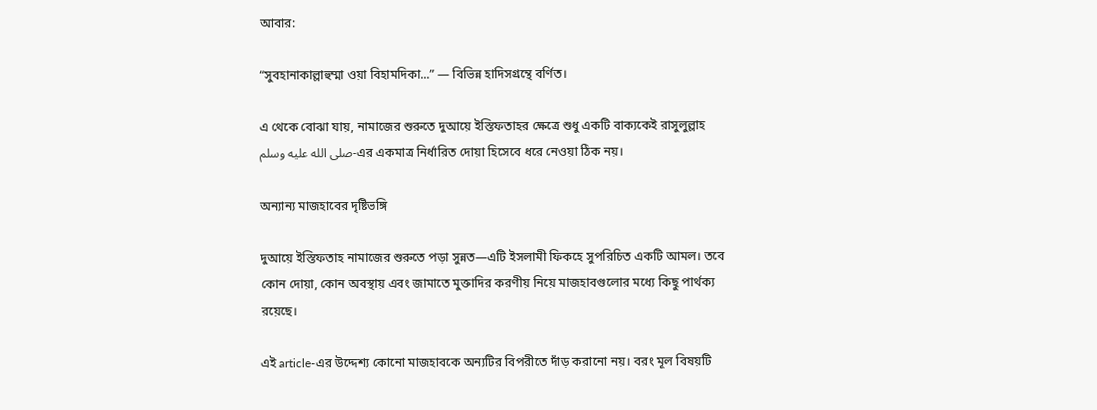আবার:

“সুবহানাকাল্লাহুম্মা ওয়া বিহামদিকা...” — বিভিন্ন হাদিসগ্রন্থে বর্ণিত।

এ থেকে বোঝা যায়, নামাজের শুরুতে দুআয়ে ইস্তিফতাহর ক্ষেত্রে শুধু একটি বাক্যকেই রাসুলুল্লাহ صلى الله عليه وسلم-এর একমাত্র নির্ধারিত দোয়া হিসেবে ধরে নেওয়া ঠিক নয়।

অন্যান্য মাজহাবের দৃষ্টিভঙ্গি

দুআয়ে ইস্তিফতাহ নামাজের শুরুতে পড়া সুন্নত—এটি ইসলামী ফিকহে সুপরিচিত একটি আমল। তবে কোন দোয়া, কোন অবস্থায় এবং জামাতে মুক্তাদির করণীয় নিয়ে মাজহাবগুলোর মধ্যে কিছু পার্থক্য রয়েছে।

এই article-এর উদ্দেশ্য কোনো মাজহাবকে অন্যটির বিপরীতে দাঁড় করানো নয়। বরং মূল বিষয়টি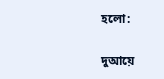হলো:

দুআয়ে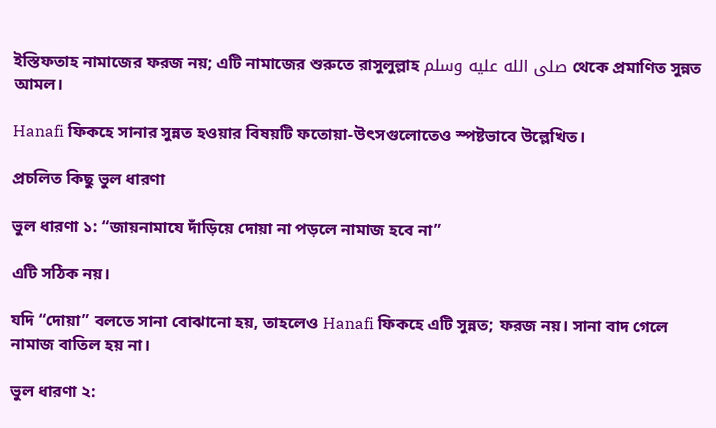ইস্তিফতাহ নামাজের ফরজ নয়; এটি নামাজের শুরুতে রাসুলুল্লাহ صلى الله عليه وسلم থেকে প্রমাণিত সুন্নত আমল।

Hanafi ফিকহে সানার সুন্নত হওয়ার বিষয়টি ফতোয়া-উৎসগুলোতেও স্পষ্টভাবে উল্লেখিত।

প্রচলিত কিছু ভুল ধারণা

ভুল ধারণা ১: “জায়নামাযে দাঁড়িয়ে দোয়া না পড়লে নামাজ হবে না”

এটি সঠিক নয়।

যদি “দোয়া” বলতে সানা বোঝানো হয়, তাহলেও Hanafi ফিকহে এটি সুন্নত; ফরজ নয়। সানা বাদ গেলে নামাজ বাতিল হয় না।

ভুল ধারণা ২: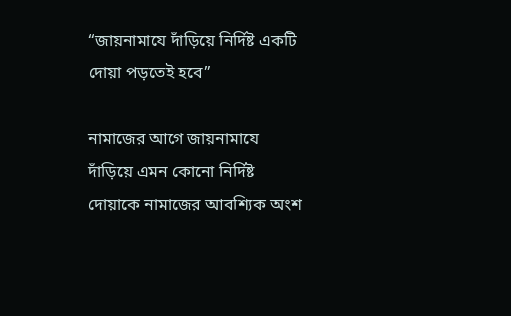“জায়নামাযে দাঁড়িয়ে নির্দিষ্ট একটি দোয়া পড়তেই হবে”

নামাজের আগে জায়নামাযে দাঁড়িয়ে এমন কোনো নির্দিষ্ট দোয়াকে নামাজের আবশ্যিক অংশ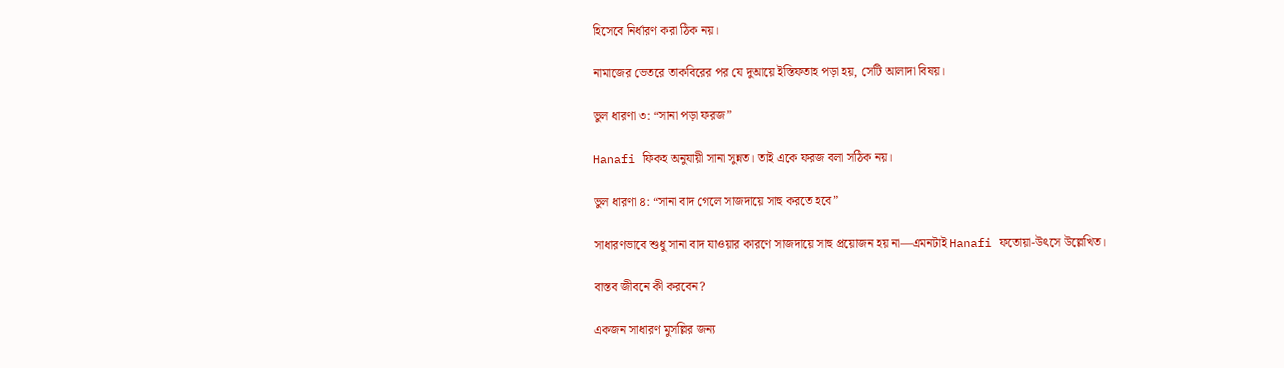হিসেবে নির্ধারণ করা ঠিক নয়।

নামাজের ভেতরে তাকবিরের পর যে দুআয়ে ইস্তিফতাহ পড়া হয়, সেটি আলাদা বিষয়।

ভুল ধারণা ৩: “সানা পড়া ফরজ”

Hanafi ফিকহ অনুযায়ী সানা সুন্নত। তাই একে ফরজ বলা সঠিক নয়।

ভুল ধারণা ৪: “সানা বাদ গেলে সাজদায়ে সাহু করতে হবে”

সাধারণভাবে শুধু সানা বাদ যাওয়ার কারণে সাজদায়ে সাহু প্রয়োজন হয় না—এমনটাই Hanafi ফতোয়া-উৎসে উল্লেখিত।

বাস্তব জীবনে কী করবেন?

একজন সাধারণ মুসল্লির জন্য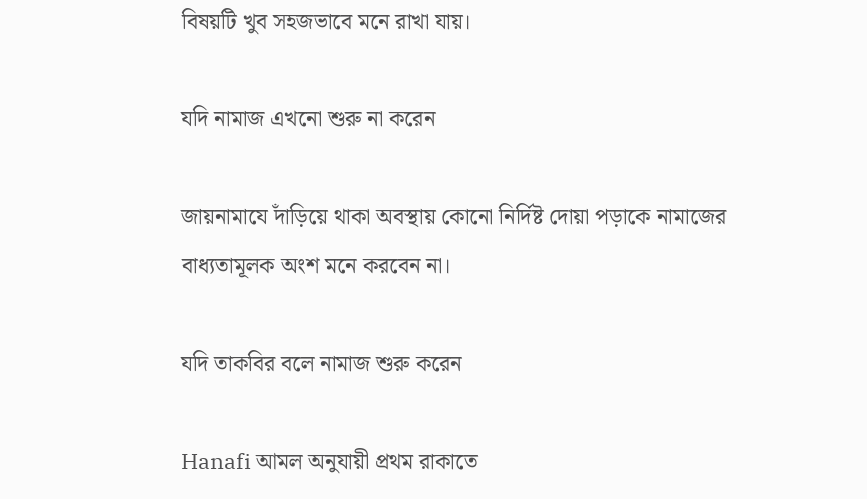বিষয়টি খুব সহজভাবে মনে রাখা যায়।

যদি নামাজ এখনো শুরু না করেন

জায়নামাযে দাঁড়িয়ে থাকা অবস্থায় কোনো নির্দিষ্ট দোয়া পড়াকে নামাজের বাধ্যতামূলক অংশ মনে করবেন না।

যদি তাকবির বলে নামাজ শুরু করেন

Hanafi আমল অনুযায়ী প্রথম রাকাতে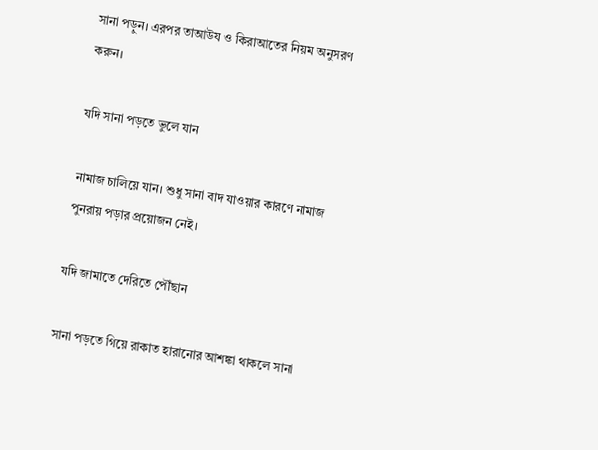সানা পড়ুন। এরপর তাআউয ও কিরাআতের নিয়ম অনুসরণ করুন।

যদি সানা পড়তে ভুলে যান

নামাজ চালিয়ে যান। শুধু সানা বাদ যাওয়ার কারণে নামাজ পুনরায় পড়ার প্রয়োজন নেই।

যদি জামাতে দেরিতে পৌঁছান

সানা পড়তে গিয়ে রাকাত হারানোর আশঙ্কা থাকলে সানা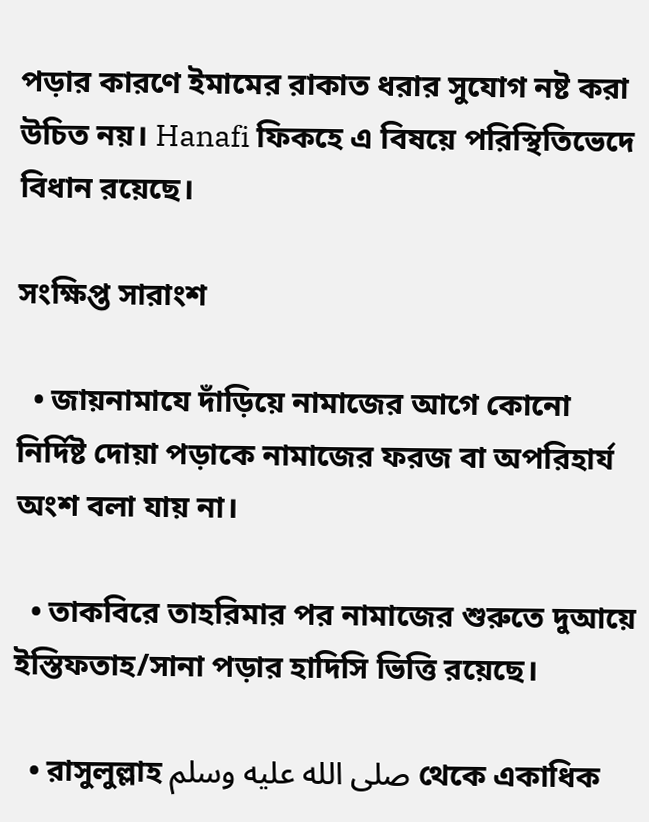পড়ার কারণে ইমামের রাকাত ধরার সুযোগ নষ্ট করা উচিত নয়। Hanafi ফিকহে এ বিষয়ে পরিস্থিতিভেদে বিধান রয়েছে।

সংক্ষিপ্ত সারাংশ

  • জায়নামাযে দাঁড়িয়ে নামাজের আগে কোনো নির্দিষ্ট দোয়া পড়াকে নামাজের ফরজ বা অপরিহার্য অংশ বলা যায় না।

  • তাকবিরে তাহরিমার পর নামাজের শুরুতে দুআয়ে ইস্তিফতাহ/সানা পড়ার হাদিসি ভিত্তি রয়েছে।

  • রাসুলুল্লাহ صلى الله عليه وسلم থেকে একাধিক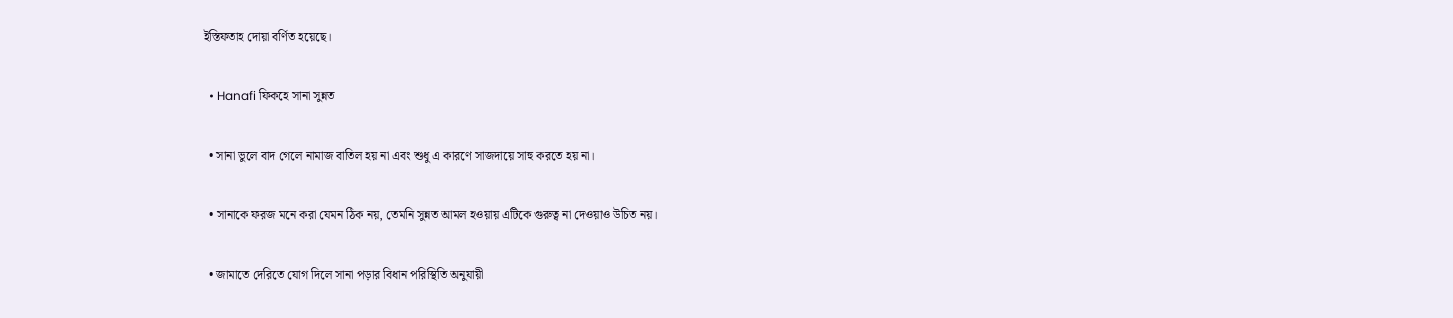ইস্তিফতাহ দোয়া বর্ণিত হয়েছে।

  • Hanafi ফিকহে সানা সুন্নত

  • সানা ভুলে বাদ গেলে নামাজ বাতিল হয় না এবং শুধু এ কারণে সাজদায়ে সাহু করতে হয় না।

  • সানাকে ফরজ মনে করা যেমন ঠিক নয়, তেমনি সুন্নত আমল হওয়ায় এটিকে গুরুত্ব না দেওয়াও উচিত নয়।

  • জামাতে দেরিতে যোগ দিলে সানা পড়ার বিধান পরিস্থিতি অনুযায়ী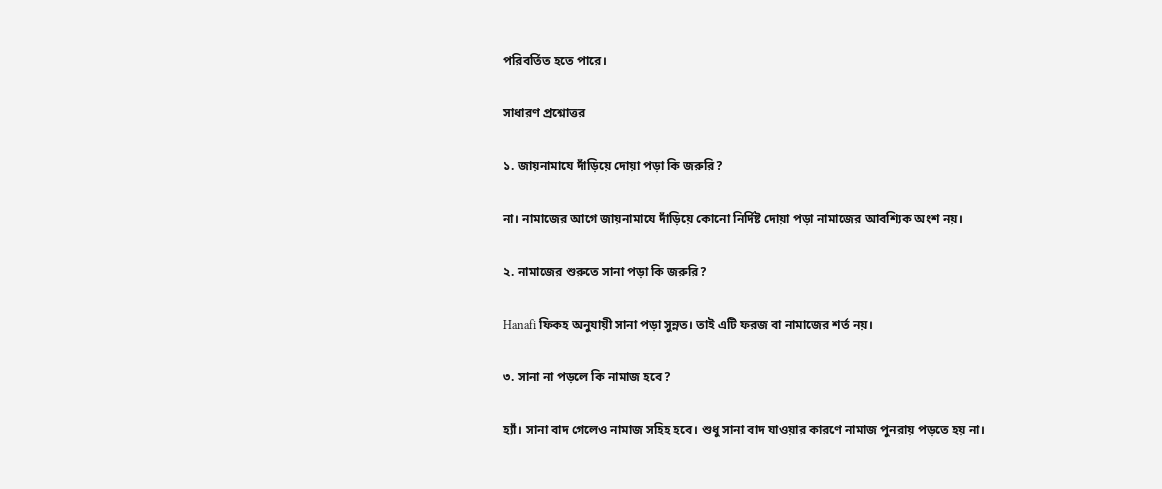পরিবর্তিত হতে পারে।

সাধারণ প্রশ্নোত্তর

১. জায়নামাযে দাঁড়িয়ে দোয়া পড়া কি জরুরি?

না। নামাজের আগে জায়নামাযে দাঁড়িয়ে কোনো নির্দিষ্ট দোয়া পড়া নামাজের আবশ্যিক অংশ নয়।

২. নামাজের শুরুতে সানা পড়া কি জরুরি?

Hanafi ফিকহ অনুযায়ী সানা পড়া সুন্নত। তাই এটি ফরজ বা নামাজের শর্ত নয়।

৩. সানা না পড়লে কি নামাজ হবে?

হ্যাঁ। সানা বাদ গেলেও নামাজ সহিহ হবে। শুধু সানা বাদ যাওয়ার কারণে নামাজ পুনরায় পড়তে হয় না।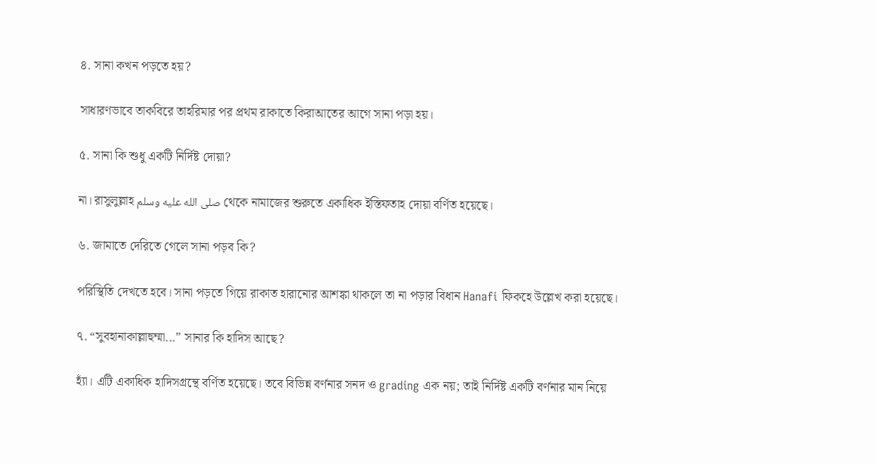৪. সানা কখন পড়তে হয়?

সাধারণভাবে তাকবিরে তাহরিমার পর প্রথম রাকাতে কিরাআতের আগে সানা পড়া হয়।

৫. সানা কি শুধু একটি নির্দিষ্ট দোয়া?

না। রাসুলুল্লাহ صلى الله عليه وسلم থেকে নামাজের শুরুতে একাধিক ইস্তিফতাহ দোয়া বর্ণিত হয়েছে।

৬. জামাতে দেরিতে গেলে সানা পড়ব কি?

পরিস্থিতি দেখতে হবে। সানা পড়তে গিয়ে রাকাত হারানোর আশঙ্কা থাকলে তা না পড়ার বিধান Hanafi ফিকহে উল্লেখ করা হয়েছে।

৭. “সুবহানাকাল্লাহুম্মা...” সানার কি হাদিস আছে?

হ্যাঁ। এটি একাধিক হাদিসগ্রন্থে বর্ণিত হয়েছে। তবে বিভিন্ন বর্ণনার সনদ ও grading এক নয়; তাই নির্দিষ্ট একটি বর্ণনার মান নিয়ে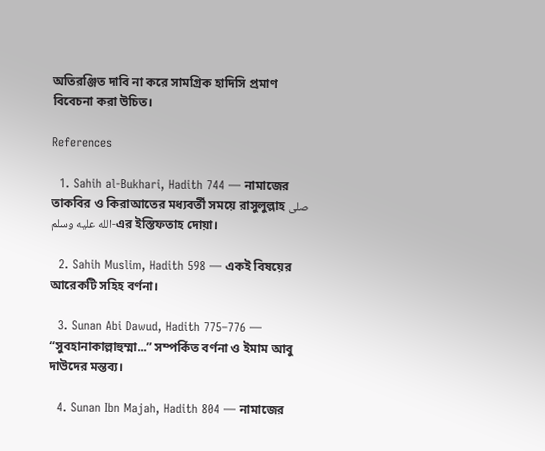অতিরঞ্জিত দাবি না করে সামগ্রিক হাদিসি প্রমাণ বিবেচনা করা উচিত।

References

  1. Sahih al-Bukhari, Hadith 744 — নামাজের তাকবির ও কিরাআতের মধ্যবর্তী সময়ে রাসুলুল্লাহ صلى الله عليه وسلم-এর ইস্তিফতাহ দোয়া।

  2. Sahih Muslim, Hadith 598 — একই বিষয়ের আরেকটি সহিহ বর্ণনা।

  3. Sunan Abi Dawud, Hadith 775–776 — “সুবহানাকাল্লাহুম্মা...” সম্পর্কিত বর্ণনা ও ইমাম আবু দাউদের মন্তব্য।

  4. Sunan Ibn Majah, Hadith 804 — নামাজের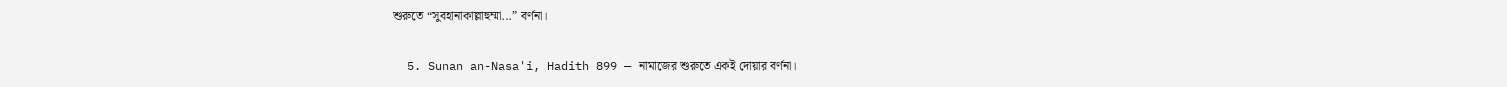শুরুতে “সুবহানাকাল্লাহুম্মা...” বর্ণনা।

  5. Sunan an-Nasa'i, Hadith 899 — নামাজের শুরুতে একই দোয়ার বর্ণনা।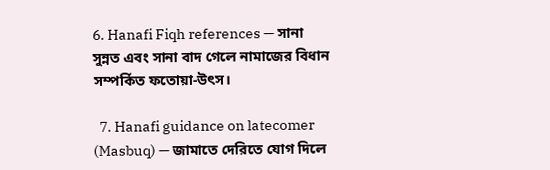6. Hanafi Fiqh references — সানা সুন্নত এবং সানা বাদ গেলে নামাজের বিধান সম্পর্কিত ফতোয়া-উৎস।

  7. Hanafi guidance on latecomer (Masbuq) — জামাতে দেরিতে যোগ দিলে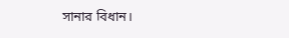সানার বিধান।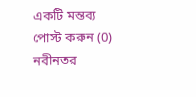একটি মন্তব্য পোস্ট করুন (0)
নবীনতর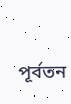পূর্বতন